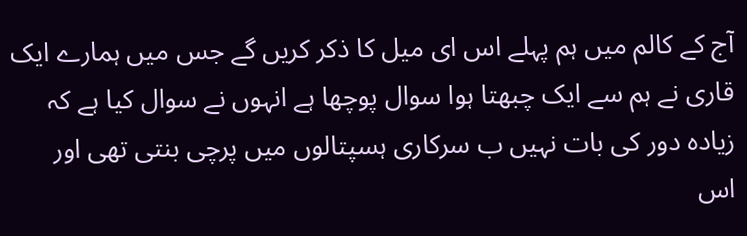آج کے کالم میں ہم پہلے اس ای میل کا ذکر کریں گے جس میں ہمارے ایک قاری نے ہم سے ایک چبھتا ہوا سوال پوچھا ہے انہوں نے سوال کیا ہے کہ زیادہ دور کی بات نہیں ب سرکاری ہسپتالوں میں پرچی بنتی تھی اور اس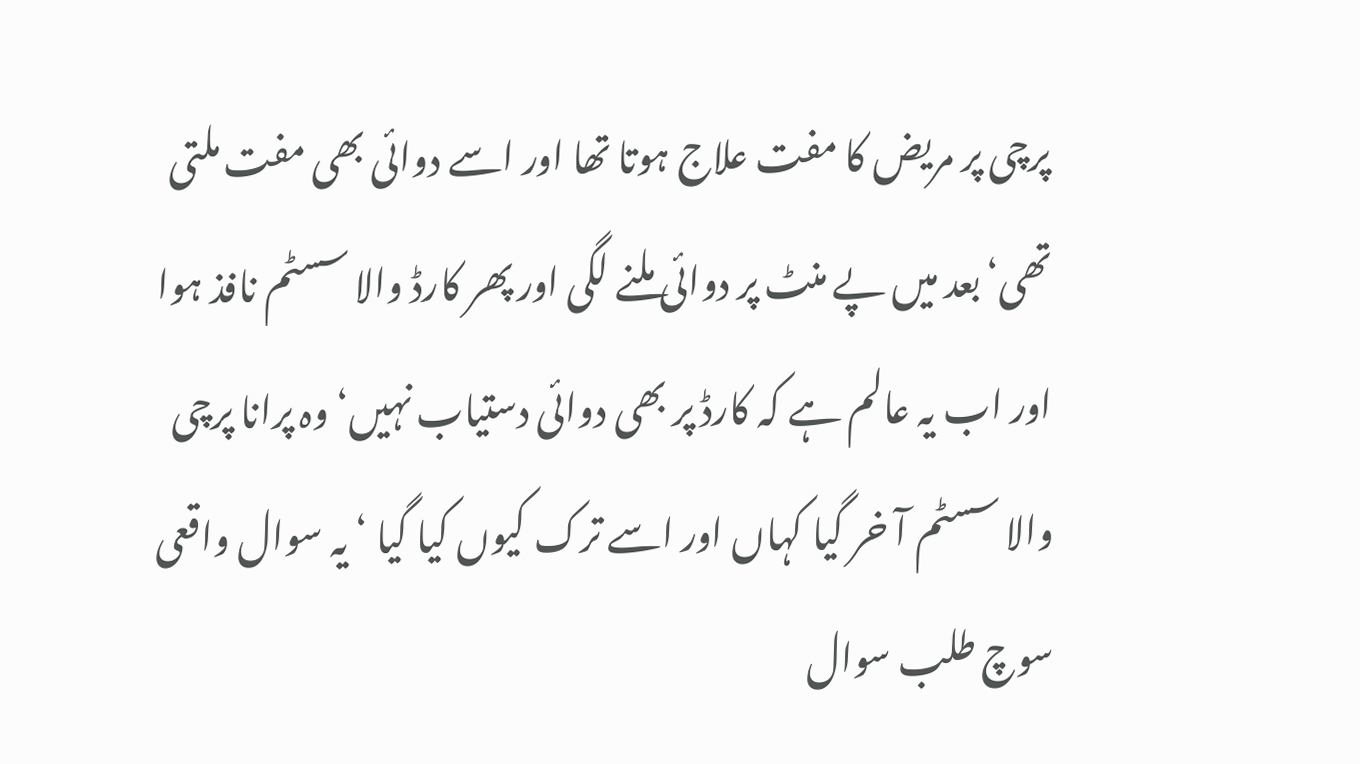پرچی پر مریض کا مفت علاج ہوتا تھا اور اسے دوائی بھی مفت ملتی تھی‘بعد میں پے منٹ پر دوائی ملنے لگی اور پھر کارڈ والا سسٹم نافذ ہوا اور اب یہ عالم ہے کہ کارڈ پر بھی دوائی دستیاب نہیں‘ وہ پرانا پرچی والا سسٹم آ خر گیا کہاں اور اسے ترک کیوں کیا گیا ‘ یہ سوال واقعی سوچ طلب سوال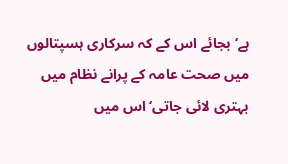ہے‘ بجائے اس کے کہ سرکاری ہسپتالوں میں صحت عامہ کے پرانے نظام میں بہتری لائی جاتی‘ اس میں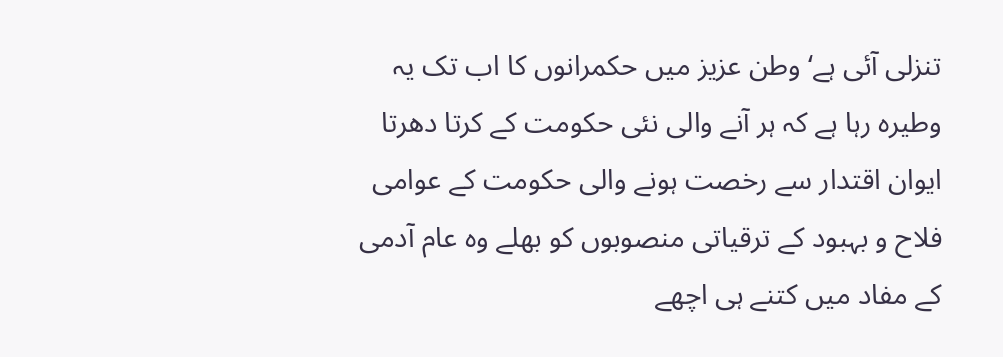تنزلی آئی ہے‘ وطن عزیز میں حکمرانوں کا اب تک یہ وطیرہ رہا ہے کہ ہر آنے والی نئی حکومت کے کرتا دھرتا ایوان اقتدار سے رخصت ہونے والی حکومت کے عوامی فلاح و بہبود کے ترقیاتی منصوبوں کو بھلے وہ عام آدمی کے مفاد میں کتنے ہی اچھے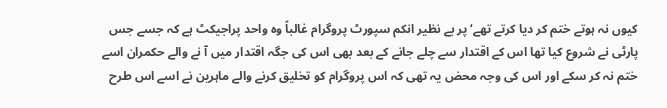کیوں نہ ہوتے ختم کر دیا کرتے تھے‘ پر بے نظیر انکم سپورٹ پروگرام غالباً وہ واحد پراجیکٹ ہے کہ جسے جس پارٹی نے شروع کیا تھا اس کے اقتدار سے چلے جانے کے بعد بھی اس کی جگہ اقتدار میں آ نے والے حکمران اسے ختم نہ کر سکے اور اس کی وجہ محض یہ تھی کہ اس پروگرام کو تخلیق کرنے والے ماہرین نے اسے اس طرح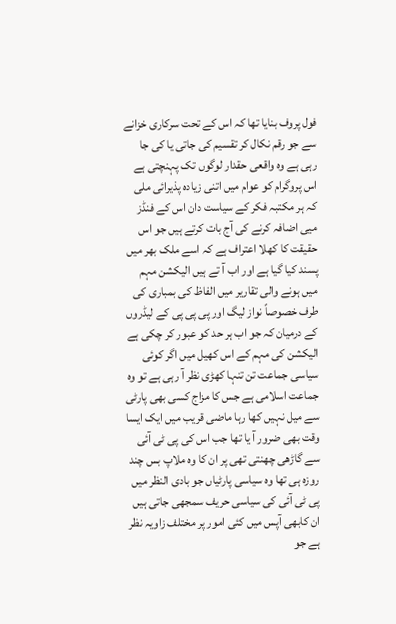فول پروف بنایا تھا کہ اس کے تحت سرکاری خزانے سے جو رقم نکال کر تقسیم کی جاتی یا کی جا رہی ہے وہ واقعی حقدار لوگوں تک پہنچتی ہے اس پروگرام کو عوام میں اتنی زیادہ پذیرائی ملی کہ ہر مکتبہ فکر کے سیاست دان اس کے فنڈز میی اضافہ کرنے کی آج بات کرتے ہیں جو اس حقیقت کا کھلا اعتراف ہے کہ اسے ملک بھر میں پسند کیا گیا ہے اور اب آ تے ہیں الیکشن مہم میں ہونے والی تقاریر میں الفاظ کی بمباری کی طرف خصوصاً نواز لیگ اور پی پی پی کے لیڈروں کے درمیان کہ جو اب ہر حد کو عبور کر چکی ہے الیکشن کی مہم کے اس کھیل میں اگر کوئی سیاسی جماعت تن تنہا کھڑی نظر آ رہی ہے تو وہ جماعت اسلامی ہے جس کا مزاج کسی بھی پارٹی سے میل نہیں کھا رہا ماضی قریب میں ایک ایسا وقت بھی ضرور آ یا تھا جب اس کی پی ٹی آئی سے گاڑھی چھنتی تھی پر ان کا وہ ملاپ بس چند روزہ ہی تھا وہ سیاسی پارٹیاں جو بادی النظر میں پی ٹی آئی کی سیاسی حریف سمجھی جاتی ہیں ان کابھی آپس میں کئی امور پر مختلف زاویہ نظر ہے جو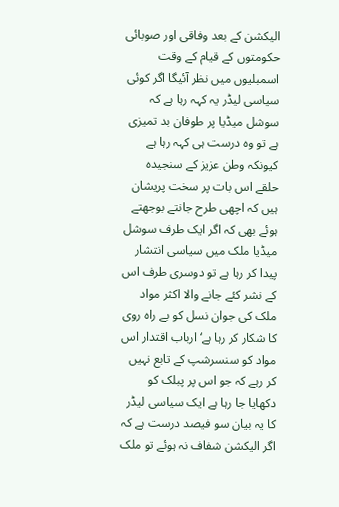الیکشن کے بعد وفاقی اور صوبائی حکومتوں کے قیام کے وقت اسمبلیوں میں نظر آئیگا اگر کوئی سیاسی لیڈر یہ کہہ رہا ہے کہ سوشل میڈیا پر طوفان بد تمیزی ہے تو وہ درست ہی کہہ رہا ہے کیونکہ وطن عزیز کے سنجیدہ حلقے اس بات پر سخت پریشان ہیں کہ اچھی طرح جانتے بوجھتے ہوئے بھی کہ اگر ایک طرف سوشل میڈیا ملک میں سیاسی انتشار پیدا کر رہا ہے تو دوسری طرف اس کے نشر کئے جانے والا اکثر مواد ملک کی جوان نسل کو بے راہ روی کا شکار کر رہا ہے‘ارباب اقتدار اس مواد کو سنسرشپ کے تابع نہیں کر رہے کہ جو اس پر پبلک کو دکھایا جا رہا ہے ایک سیاسی لیڈر کا یہ بیان سو فیصد درست ہے کہ اگر الیکشن شفاف نہ ہوئے تو ملک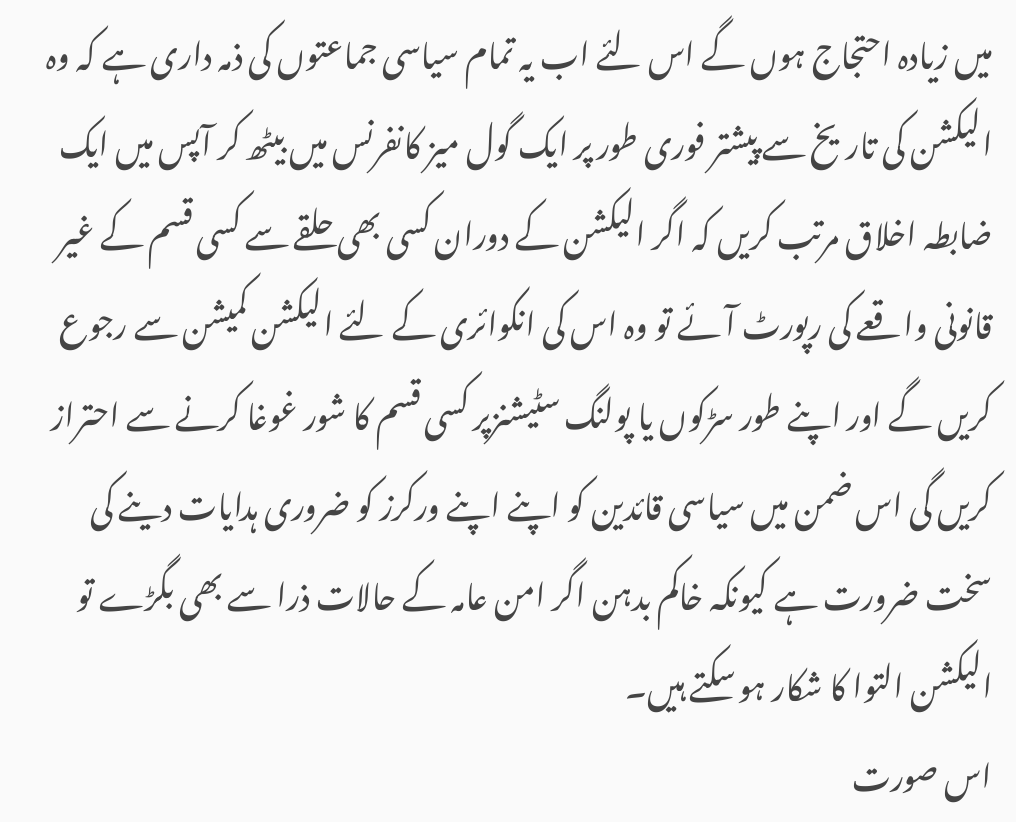میں زیادہ احتجاج ہوں گے اس لئے اب یہ تمام سیاسی جماعتوں کی ذمہ داری ہے کہ وہ الیکشن کی تاریخ سے پیشتر فوری طور پر ایک گول میز کانفرنس میں بیٹھ کر آپس میں ایک ضابطہ اخلاق مرتب کریں کہ اگر الیکشن کے دوران کسی بھی حلقے سے کسی قسم کے غیر قانونی واقعے کی رپورٹ آئے تو وہ اس کی انکوائری کے لئے الیکشن کمیشن سے رجوع کریں گے اور اپنے طور سڑکوں یا پولنگ سٹیشنزپر کسی قسم کا شور غوغا کرنے سے احتراز کریں گی اس ضمن میں سیاسی قائدین کو اپنے اپنے ورکرز کو ضروری ہدایات دینے کی سخت ضرورت ہے کیونکہ خاکم بدہن اگر امن عامہ کے حالات ذرا سے بھی بگڑے تو الیکشن التوا کا شکار ہو سکتے ہیں۔
اس صورت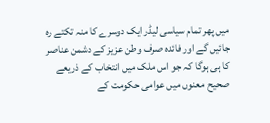میں پھر تمام سیاسی لیڈر ایک دوسرے کا منہ تکتے رہ جائیں گے اور فائدہ صرف وطن عزیز کے دشمن عناصر کا ہی ہوگا کہ جو اس ملک میں انتخاب کے ذریعے صحیح معنوں میں عوامی حکومت کے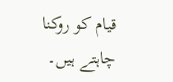قیام کو روکنا چاہتے ہیں۔